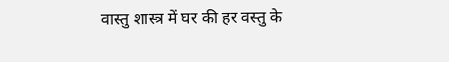वास्तु शास्त्र में घर की हर वस्तु के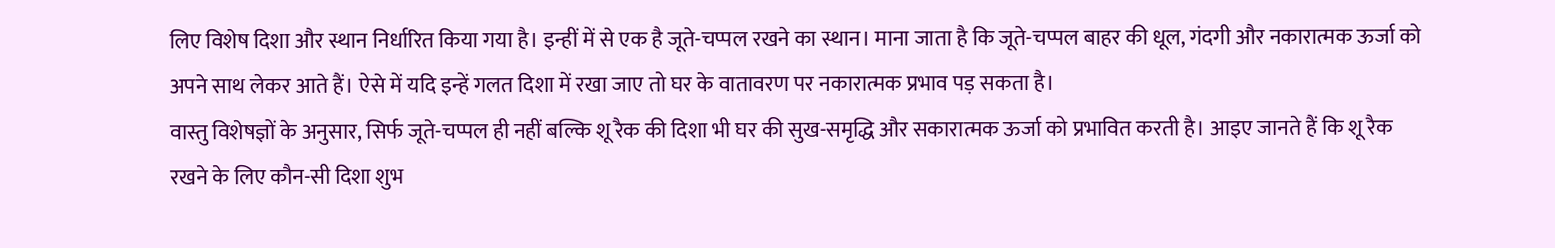लिए विशेष दिशा और स्थान निर्धारित किया गया है। इन्हीं में से एक है जूते-चप्पल रखने का स्थान। माना जाता है कि जूते-चप्पल बाहर की धूल, गंदगी और नकारात्मक ऊर्जा को अपने साथ लेकर आते हैं। ऐसे में यदि इन्हें गलत दिशा में रखा जाए तो घर के वातावरण पर नकारात्मक प्रभाव पड़ सकता है।
वास्तु विशेषज्ञों के अनुसार, सिर्फ जूते-चप्पल ही नहीं बल्कि शू रैक की दिशा भी घर की सुख-समृद्धि और सकारात्मक ऊर्जा को प्रभावित करती है। आइए जानते हैं कि शू रैक रखने के लिए कौन-सी दिशा शुभ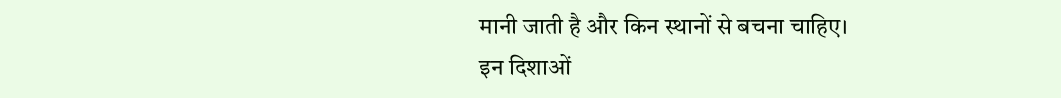मानी जाती है और किन स्थानों से बचना चाहिए।
इन दिशाओं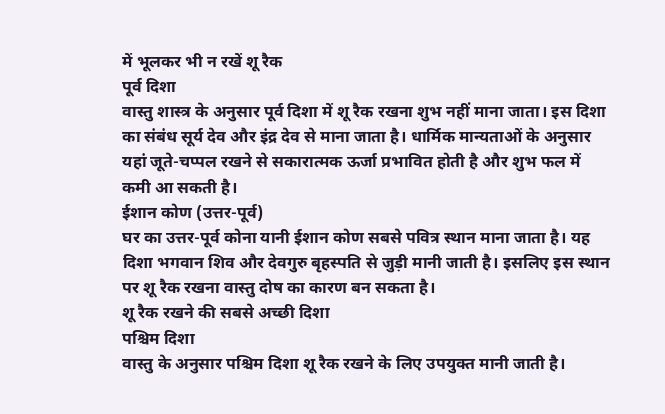में भूलकर भी न रखें शू रैक
पूर्व दिशा
वास्तु शास्त्र के अनुसार पूर्व दिशा में शू रैक रखना शुभ नहीं माना जाता। इस दिशा का संबंध सूर्य देव और इंद्र देव से माना जाता है। धार्मिक मान्यताओं के अनुसार यहां जूते-चप्पल रखने से सकारात्मक ऊर्जा प्रभावित होती है और शुभ फल में कमी आ सकती है।
ईशान कोण (उत्तर-पूर्व)
घर का उत्तर-पूर्व कोना यानी ईशान कोण सबसे पवित्र स्थान माना जाता है। यह दिशा भगवान शिव और देवगुरु बृहस्पति से जुड़ी मानी जाती है। इसलिए इस स्थान पर शू रैक रखना वास्तु दोष का कारण बन सकता है।
शू रैक रखने की सबसे अच्छी दिशा
पश्चिम दिशा
वास्तु के अनुसार पश्चिम दिशा शू रैक रखने के लिए उपयुक्त मानी जाती है।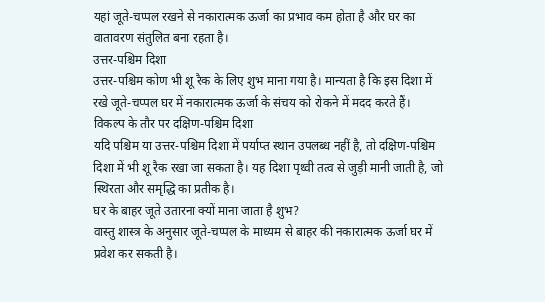यहां जूते-चप्पल रखने से नकारात्मक ऊर्जा का प्रभाव कम होता है और घर का वातावरण संतुलित बना रहता है।
उत्तर-पश्चिम दिशा
उत्तर-पश्चिम कोण भी शू रैक के लिए शुभ माना गया है। मान्यता है कि इस दिशा में रखे जूते-चप्पल घर में नकारात्मक ऊर्जा के संचय को रोकने में मदद करते हैं।
विकल्प के तौर पर दक्षिण-पश्चिम दिशा
यदि पश्चिम या उत्तर-पश्चिम दिशा में पर्याप्त स्थान उपलब्ध नहीं है, तो दक्षिण-पश्चिम दिशा में भी शू रैक रखा जा सकता है। यह दिशा पृथ्वी तत्व से जुड़ी मानी जाती है, जो स्थिरता और समृद्धि का प्रतीक है।
घर के बाहर जूते उतारना क्यों माना जाता है शुभ?
वास्तु शास्त्र के अनुसार जूते-चप्पल के माध्यम से बाहर की नकारात्मक ऊर्जा घर में प्रवेश कर सकती है।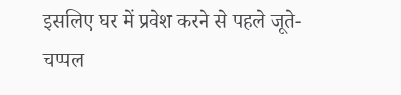इसलिए घर में प्रवेश करने से पहले जूते-चप्पल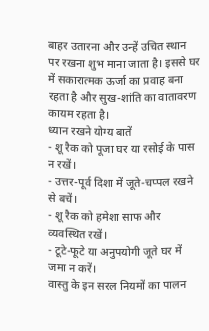बाहर उतारना और उन्हें उचित स्थान पर रखना शुभ माना जाता है। इससे घर में सकारात्मक ऊर्जा का प्रवाह बना रहता है और सुख-शांति का वातावरण कायम रहता है।
ध्यान रखने योग्य बातें
- शू रैक को पूजा घर या रसोई के पास न रखें।
- उत्तर-पूर्व दिशा में जूते-चप्पल रखने से बचें।
- शू रैक को हमेशा साफ और व्यवस्थित रखें।
- टूटे-फूटे या अनुपयोगी जूते घर में जमा न करें।
वास्तु के इन सरल नियमों का पालन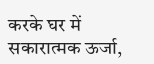करके घर में सकारात्मक ऊर्जा,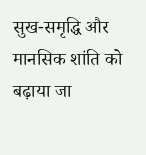सुख-समृद्धि और मानसिक शांति को बढ़ाया जा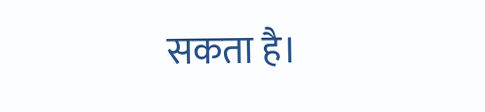सकता है।